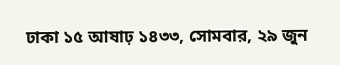ঢাকা ১৫ আষাঢ় ১৪৩৩, সোমবার, ২৯ জুন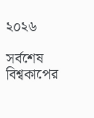২০২৬

সর্বশেষ
বিশ্বকাপের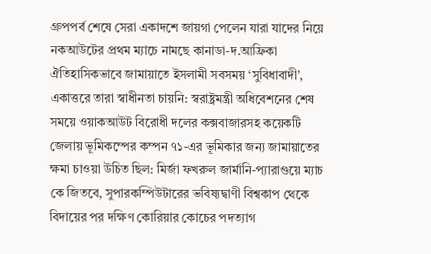গ্রুপপর্ব শেষে সেরা একাদশে জায়গা পেলেন যারা যাদের নিয়ে নকআউটের প্রথম ম্যাচে নামছে কানাডা-দ.আফ্রিকা ঐতিহাসিকভাবে জামায়াতে ইসলামী সবসময় ‘সুবিধাবাদী’, একাত্তরে তারা স্বাধীনতা চায়নি: স্বরাষ্ট্রমন্ত্রী অধিবেশনের শেষ সময়ে ওয়াকআউট বিরোধী দলের কক্সবাজারসহ কয়েকটি জেলায় ভূমিকম্পের কম্পন ৭১-এর ভূমিকার জন্য জামায়াতের ক্ষমা চাওয়া উচিত ছিল: মির্জা ফখরুল জার্মানি-প্যারাগুয়ে ম্যাচ কে জিতবে, সুপারকম্পিউটারের ভবিষ্যদ্বাণী বিশ্বকাপ থেকে বিদায়ের পর দক্ষিণ কোরিয়ার কোচের পদত্যাগ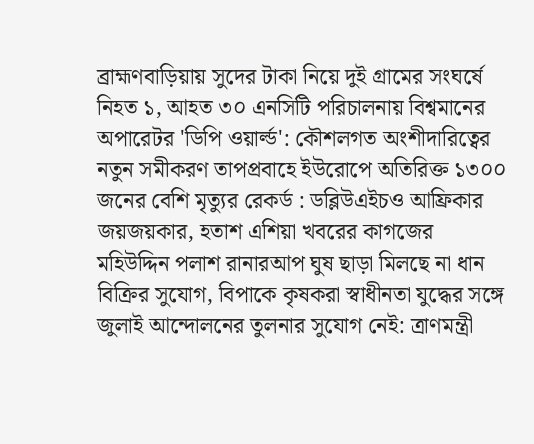ব্রাহ্মণবাড়িয়ায় সুদের টাকা নিয়ে দুই গ্রামের সংঘর্ষে নিহত ১, আহত ৩০ এনসিটি পরিচালনায় বিশ্বমানের অপারেটর 'ডিপি ওয়ার্ল্ড': কৌশলগত অংশীদারিত্বের নতুন সমীকরণ তাপপ্রবাহে ইউরোপে অতিরিক্ত ১৩০০ জনের বেশি মৃত্যুর রেকর্ড : ডব্লিউএইচও আফ্রিকার জয়জয়কার, হতাশ এশিয়া খবরের কাগজের মহিউদ্দিন পলাশ রানারআপ ঘুষ ছাড়া মিলছে না ধান বিক্রির সুযোগ, বিপাকে কৃষকরা স্বাধীনতা যুদ্ধের সঙ্গে জুলাই আন্দোলনের তুলনার সুযোগ নেই: ত্রাণমন্ত্রী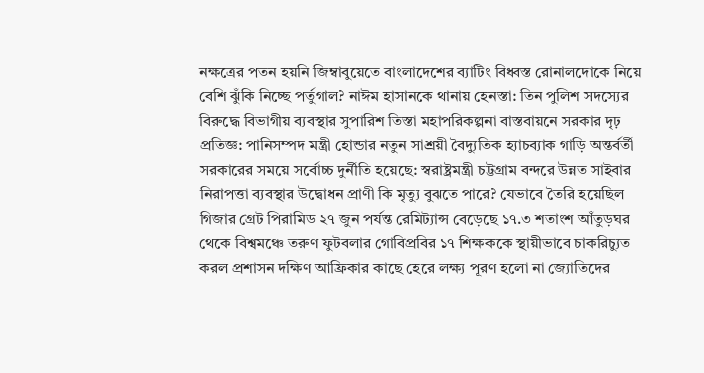নক্ষত্রের পতন হয়নি জিম্বাবুয়েতে বাংলাদেশের ব্যাটিং বিধ্বস্ত রোনালদোকে নিয়ে বেশি ঝুঁকি নিচ্ছে পর্তুগাল? নাঈম হাসানকে থানায় হেনস্তা: তিন পুলিশ সদস্যের বিরুদ্ধে বিভাগীয় ব্যবস্থার সুপারিশ তিস্তা মহাপরিকল্পনা বাস্তবায়নে সরকার দৃঢ় প্রতিজ্ঞ: পানিসম্পদ মন্ত্রী হোন্ডার নতুন সাশ্রয়ী বৈদ্যুতিক হ্যাচব্যাক গাড়ি অন্তর্বর্তী সরকারের সময়ে সর্বোচ্চ দুর্নীতি হয়েছে: স্বরাষ্ট্রমন্ত্রী চট্টগ্রাম বন্দরে উন্নত সাইবার নিরাপত্তা ব্যবস্থার উদ্বোধন প্রাণী কি মৃত্যু বুঝতে পারে? যেভাবে তৈরি হয়েছিল গিজার গ্রেট পিরামিড ২৭ জুন পর্যন্ত রেমিট্যান্স বেড়েছে ১৭.৩ শতাংশ আঁতুড়ঘর থেকে বিশ্বমঞ্চে তরুণ ফুটবলার গোবিপ্রবির ১৭ শিক্ষককে স্থায়ীভাবে চাকরিচ্যুত করল প্রশাসন দক্ষিণ আফ্রিকার কাছে হেরে লক্ষ্য পূরণ হলো না জ্যোতিদের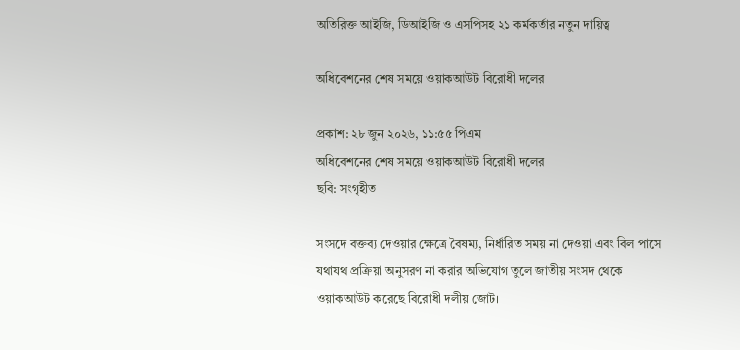অতিরিক্ত আইজি, ডিআইজি ও এসপিসহ ২১ কর্মকর্তার নতুন দায়িত্ব

অধিবেশনের শেষ সময়ে ওয়াকআউট বিরোধী দলের

প্রকাশ: ২৮ জুন ২০২৬, ১১:৫৫ পিএম
অধিবেশনের শেষ সময়ে ওয়াকআউট বিরোধী দলের
ছবি: সংগৃহীত

সংসদে বক্তব্য দেওয়ার ক্ষেত্রে বৈষম্য, নির্ধারিত সময় না দেওয়া এবং বিল পাসে যথাযথ প্রক্রিয়া অনুসরণ না করার অভিযোগ তুলে জাতীয় সংসদ থেকে ওয়াকআউট করেছে বিরোধী দলীয় জোট।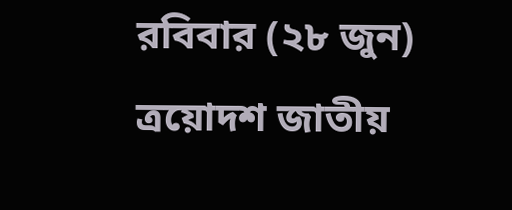রবিবার (২৮ জুন) ত্রয়োদশ জাতীয়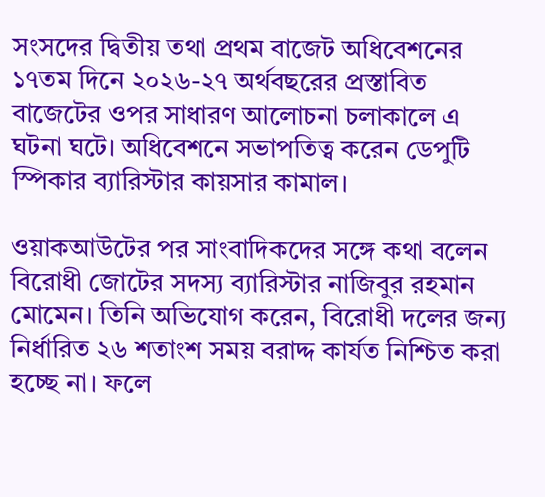সংসদের দ্বিতীয় তথা প্রথম বাজেট অধিবেশনের ১৭তম দিনে ২০২৬-২৭ অর্থবছরের প্রস্তাবিত বাজেটের ওপর সাধারণ আলোচনা চলাকালে এ ঘটনা ঘটে। অধিবেশনে সভাপতিত্ব করেন ডেপুটি স্পিকার ব্যারিস্টার কায়সার কামাল।

ওয়াকআউটের পর সাংবাদিকদের সঙ্গে কথা বলেন বিরোধী জোটের সদস্য ব্যারিস্টার নাজিবুর রহমান মোমেন। তিনি অভিযোগ করেন, বিরোধী দলের জন্য নির্ধারিত ২৬ শতাংশ সময় বরাদ্দ কার্যত নিশ্চিত করা হচ্ছে না। ফলে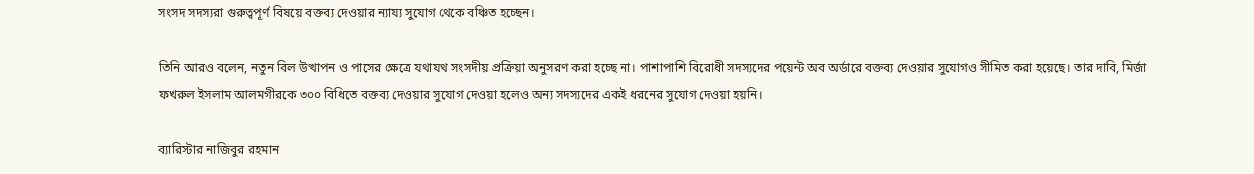সংসদ সদস্যরা গুরুত্বপূর্ণ বিষয়ে বক্তব্য দেওয়ার ন্যায্য সুযোগ থেকে বঞ্চিত হচ্ছেন।

তিনি আরও বলেন, নতুন বিল উত্থাপন ও পাসের ক্ষেত্রে যথাযথ সংসদীয় প্রক্রিয়া অনুসরণ করা হচ্ছে না। পাশাপাশি বিরোধী সদস্যদের পয়েন্ট অব অর্ডারে বক্তব্য দেওয়ার সুযোগও সীমিত করা হয়েছে। তার দাবি, মির্জা ফখরুল ইসলাম আলমগীরকে ৩০০ বিধিতে বক্তব্য দেওয়ার সুযোগ দেওয়া হলেও অন্য সদস্যদের একই ধরনের সুযোগ দেওয়া হয়নি।

ব্যারিস্টার নাজিবুর রহমান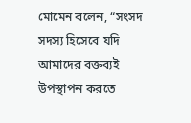মোমেন বলেন, “সংসদ সদস্য হিসেবে যদি আমাদের বক্তব্যই উপস্থাপন করতে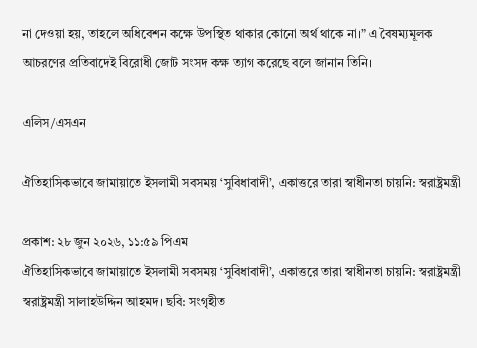না দেওয়া হয়, তাহলে অধিবেশন কক্ষে উপস্থিত থাকার কোনো অর্থ থাকে না।” এ বৈষম্যমূলক আচরণের প্রতিবাদেই বিরোধী জোট সংসদ কক্ষ ত্যাগ করেছে বলে জানান তিনি।

এলিস/এসএন

ঐতিহাসিকভাবে জামায়াতে ইসলামী সবসময় ‘সুবিধাবাদী’, একাত্তরে তারা স্বাধীনতা চায়নি: স্বরাষ্ট্রমন্ত্রী

প্রকাশ: ২৮ জুন ২০২৬, ১১:৫৯ পিএম
ঐতিহাসিকভাবে জামায়াতে ইসলামী সবসময় ‘সুবিধাবাদী’, একাত্তরে তারা স্বাধীনতা চায়নি: স্বরাষ্ট্রমন্ত্রী
স্বরাষ্ট্রমন্ত্রী সালাহউদ্দিন আহমদ। ছবি: সংগৃহীত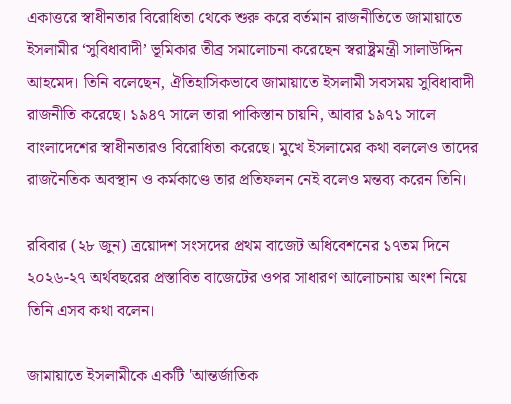একাত্তরে স্বাধীনতার বিরোধিতা থেকে শুরু করে বর্তমান রাজনীতিতে জামায়াতে ইসলামীর ‘সুবিধাবাদী’ ভূমিকার তীব্র সমালোচনা করেছেন স্বরাষ্ট্রমন্ত্রী সালাউদ্দিন আহমেদ। তিনি বলেছেন, ঐতিহাসিকভাবে জামায়াতে ইসলামী সবসময় সুবিধাবাদী রাজনীতি করেছে। ১৯৪৭ সালে তারা পাকিস্তান চায়নি, আবার ১৯৭১ সালে বাংলাদেশের স্বাধীনতারও বিরোধিতা করেছে। মুখে ইসলামের কথা বললেও তাদের রাজনৈতিক অবস্থান ও কর্মকাণ্ডে তার প্রতিফলন নেই বলেও মন্তব্য করেন তিনি।

রবিবার (২৮ জুন) ত্রয়োদশ সংসদের প্রথম বাজেট অধিবেশনের ১৭তম দিনে ২০২৬-২৭ অর্থবছরের প্রস্তাবিত বাজেটের ওপর সাধারণ আলোচনায় অংশ নিয়ে তিনি এসব কথা বলেন।

জামায়াতে ইসলামীকে একটি 'আন্তর্জাতিক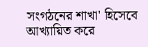সংগঠনের শাখা' হিসেবে আখ্যায়িত করে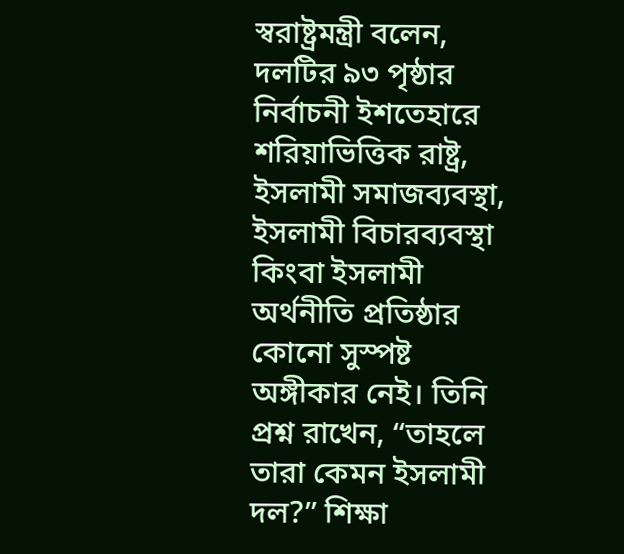স্বরাষ্ট্রমন্ত্রী বলেন, দলটির ৯৩ পৃষ্ঠার নির্বাচনী ইশতেহারে শরিয়াভিত্তিক রাষ্ট্র, ইসলামী সমাজব্যবস্থা, ইসলামী বিচারব্যবস্থা কিংবা ইসলামী অর্থনীতি প্রতিষ্ঠার কোনো সুস্পষ্ট অঙ্গীকার নেই। তিনি প্রশ্ন রাখেন, “তাহলে তারা কেমন ইসলামী দল?” শিক্ষা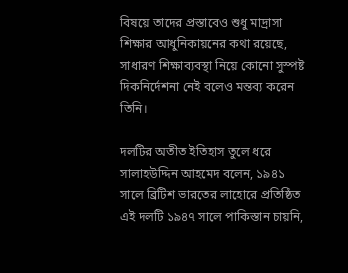বিষয়ে তাদের প্রস্তাবেও শুধু মাদ্রাসা শিক্ষার আধুনিকায়নের কথা রয়েছে, সাধারণ শিক্ষাব্যবস্থা নিয়ে কোনো সুস্পষ্ট দিকনির্দেশনা নেই বলেও মন্তব্য করেন তিনি।

দলটির অতীত ইতিহাস তুলে ধরে সালাহউদ্দিন আহমেদ বলেন, ১৯৪১ সালে ব্রিটিশ ভারতের লাহোরে প্রতিষ্ঠিত এই দলটি ১৯৪৭ সালে পাকিস্তান চায়নি,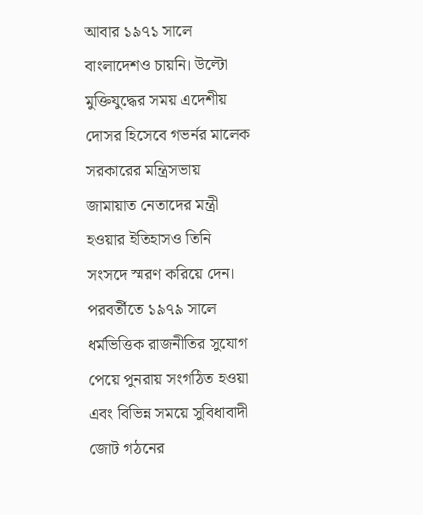আবার ১৯৭১ সালে বাংলাদেশও চায়নি। উল্টো মুক্তিযুদ্ধের সময় এদেশীয় দোসর হিসেবে গভর্নর মালেক সরকারের মন্ত্রিসভায় জামায়াত নেতাদের মন্ত্রী হওয়ার ইতিহাসও তিনি সংসদে স্মরণ করিয়ে দেন। পরবর্তীতে ১৯৭৯ সালে ধর্মভিত্তিক রাজনীতির সুযোগ পেয়ে পুনরায় সংগঠিত হওয়া এবং বিভিন্ন সময়ে সুবিধাবাদী জোট গঠনের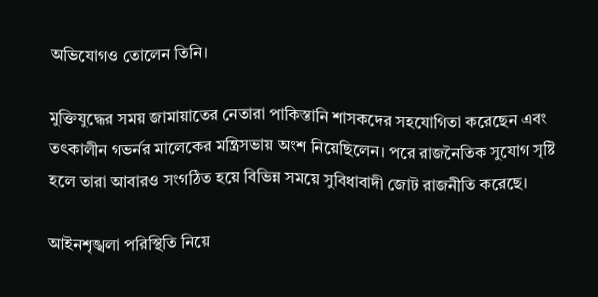অভিযোগও তোলেন তিনি।

মুক্তিযুদ্ধের সময় জামায়াতের নেতারা পাকিস্তানি শাসকদের সহযোগিতা করেছেন এবং তৎকালীন গভর্নর মালেকের মন্ত্রিসভায় অংশ নিয়েছিলেন। পরে রাজনৈতিক সুযোগ সৃষ্টি হলে তারা আবারও সংগঠিত হয়ে বিভিন্ন সময়ে সুবিধাবাদী জোট রাজনীতি করেছে।

আইনশৃঙ্খলা পরিস্থিতি নিয়ে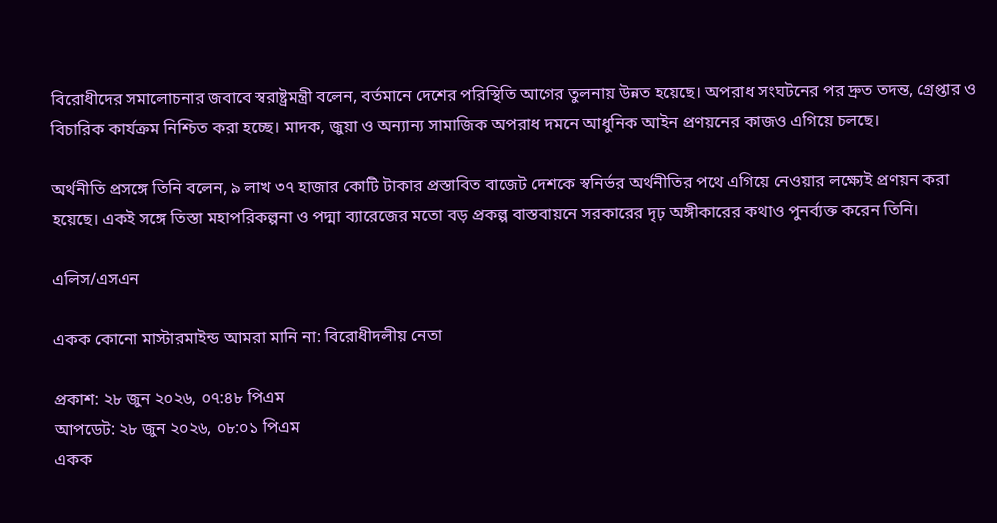বিরোধীদের সমালোচনার জবাবে স্বরাষ্ট্রমন্ত্রী বলেন, বর্তমানে দেশের পরিস্থিতি আগের তুলনায় উন্নত হয়েছে। অপরাধ সংঘটনের পর দ্রুত তদন্ত, গ্রেপ্তার ও বিচারিক কার্যক্রম নিশ্চিত করা হচ্ছে। মাদক, জুয়া ও অন্যান্য সামাজিক অপরাধ দমনে আধুনিক আইন প্রণয়নের কাজও এগিয়ে চলছে।

অর্থনীতি প্রসঙ্গে তিনি বলেন, ৯ লাখ ৩৭ হাজার কোটি টাকার প্রস্তাবিত বাজেট দেশকে স্বনির্ভর অর্থনীতির পথে এগিয়ে নেওয়ার লক্ষ্যেই প্রণয়ন করা হয়েছে। একই সঙ্গে তিস্তা মহাপরিকল্পনা ও পদ্মা ব্যারেজের মতো বড় প্রকল্প বাস্তবায়নে সরকারের দৃঢ় অঙ্গীকারের কথাও পুনর্ব্যক্ত করেন তিনি।

এলিস/এসএন

একক কোনো মাস্টারমাইন্ড আমরা মানি না: বিরোধীদলীয় নেতা

প্রকাশ: ২৮ জুন ২০২৬, ০৭:৪৮ পিএম
আপডেট: ২৮ জুন ২০২৬, ০৮:০১ পিএম
একক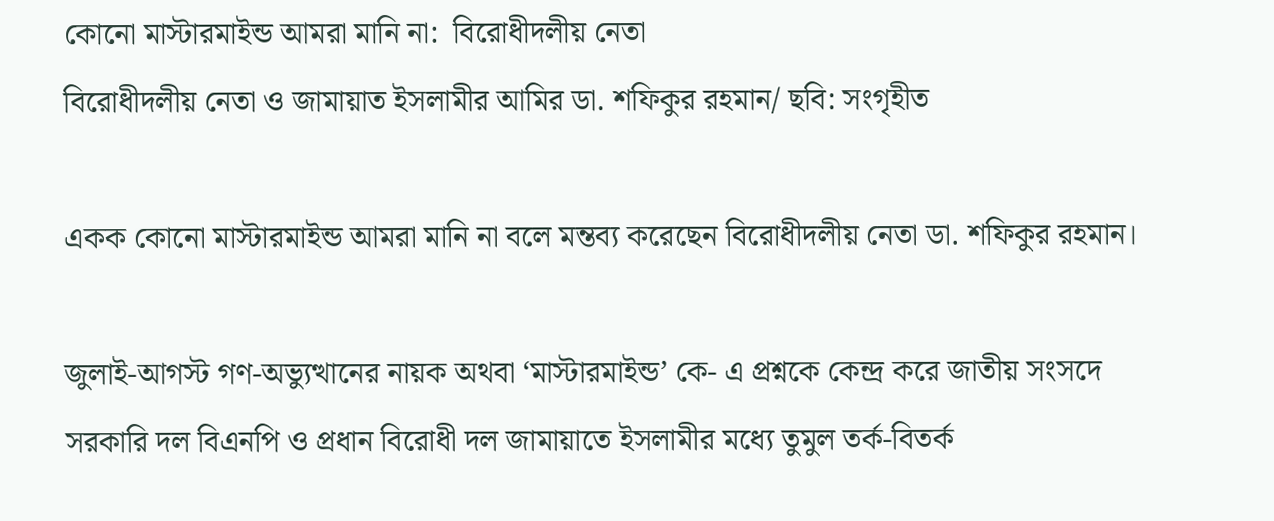কোনো মাস্টারমাইন্ড আমরা মানি না:  বিরোধীদলীয় নেতা
বিরোধীদলীয় নেতা ও জামায়াত ইসলামীর আমির ডা. শফিকুর রহমান/ ছবি: সংগৃহীত

একক কোনো মাস্টারমাইন্ড আমরা মানি না বলে মন্তব্য করেছেন বিরোধীদলীয় নেতা ডা. শফিকুর রহমান।

জুলাই-আগস্ট গণ-অভ্যুত্থানের নায়ক অথবা ‘মাস্টারমাইন্ড’ কে- এ প্রশ্নকে কেন্দ্র করে জাতীয় সংসদে সরকারি দল বিএনপি ও প্রধান বিরোধী দল জামায়াতে ইসলামীর মধ্যে তুমুল তর্ক-বিতর্ক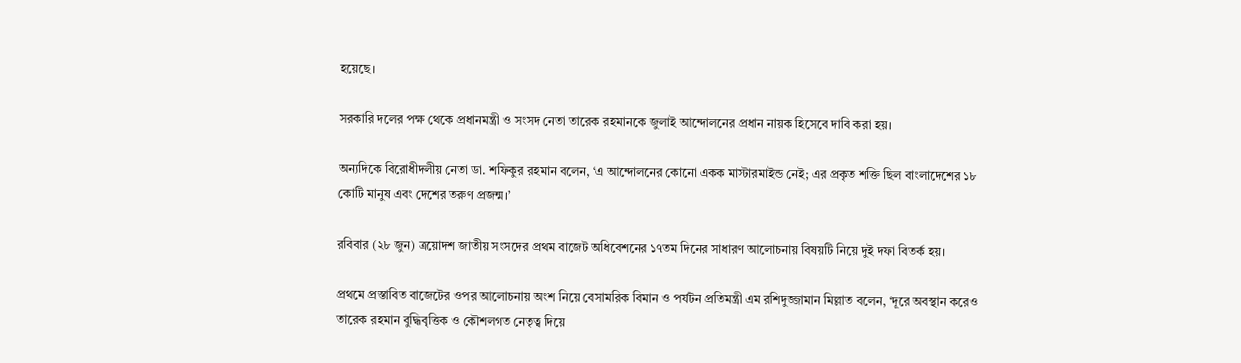হয়েছে।

সরকারি দলের পক্ষ থেকে প্রধানমন্ত্রী ও সংসদ নেতা তারেক রহমানকে জুলাই আন্দোলনের প্রধান নায়ক হিসেবে দাবি করা হয়।

অন্যদিকে বিরোধীদলীয় নেতা ডা. শফিকুর রহমান বলেন, ‘এ আন্দোলনের কোনো একক মাস্টারমাইন্ড নেই; এর প্রকৃত শক্তি ছিল বাংলাদেশের ১৮ কোটি মানুষ এবং দেশের তরুণ প্রজন্ম।’

রবিবার (২৮ জুন) ত্রয়োদশ জাতীয় সংসদের প্রথম বাজেট অধিবেশনের ১৭তম দিনের সাধারণ আলোচনায় বিষয়টি নিয়ে দুই দফা বিতর্ক হয়।

প্রথমে প্রস্তাবিত বাজেটের ওপর আলোচনায় অংশ নিয়ে বেসামরিক বিমান ও পর্যটন প্রতিমন্ত্রী এম রশিদুজ্জামান মিল্লাত বলেন, ‘দূরে অবস্থান করেও তারেক রহমান বুদ্ধিবৃত্তিক ও কৌশলগত নেতৃত্ব দিয়ে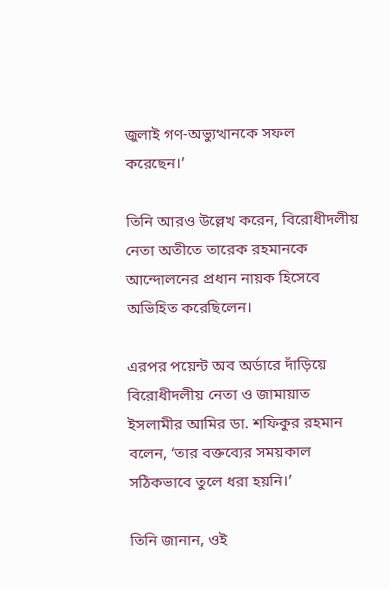জুলাই গণ-অভ্যুত্থানকে সফল করেছেন।’

তিনি আরও উল্লেখ করেন, বিরোধীদলীয় নেতা অতীতে তারেক রহমানকে আন্দোলনের প্রধান নায়ক হিসেবে অভিহিত করেছিলেন।

এরপর পয়েন্ট অব অর্ডারে দাঁড়িয়ে বিরোধীদলীয় নেতা ও জামায়াত ইসলামীর আমির ডা. শফিকুর রহমান বলেন, ‘তার বক্তব্যের সময়কাল সঠিকভাবে তুলে ধরা হয়নি।’

তিনি জানান, ওই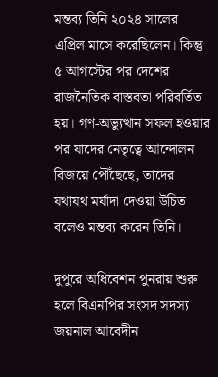মন্তব্য তিনি ২০২৪ সালের এপ্রিল মাসে করেছিলেন। কিন্তু ৫ আগস্টের পর দেশের রাজনৈতিক বাস্তবতা পরিবর্তিত হয়। গণ-অভ্যুত্থান সফল হওয়ার পর যাদের নেতৃত্বে আন্দোলন বিজয়ে পৌঁছেছে, তাদের যথাযথ মর্যাদা দেওয়া উচিত বলেও মন্তব্য করেন তিনি।

দুপুরে অধিবেশন পুনরায় শুরু হলে বিএনপির সংসদ সদস্য জয়নাল আবেদীন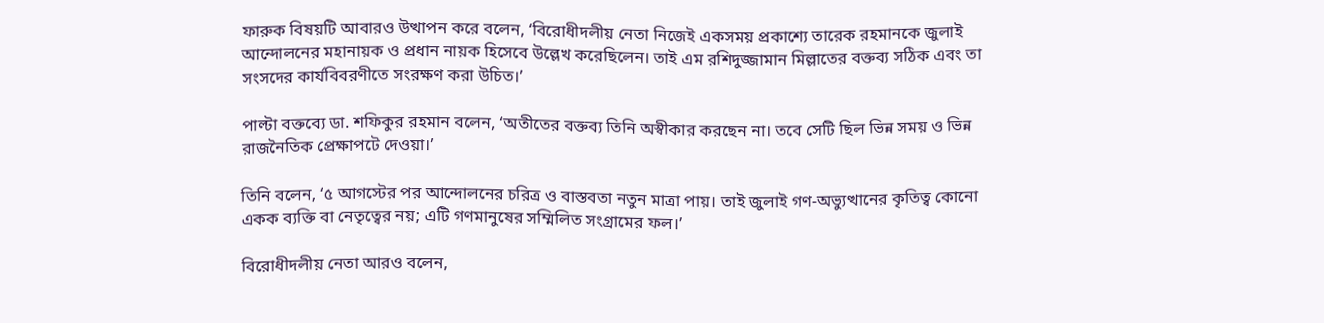ফারুক বিষয়টি আবারও উত্থাপন করে বলেন, ‘বিরোধীদলীয় নেতা নিজেই একসময় প্রকাশ্যে তারেক রহমানকে জুলাই আন্দোলনের মহানায়ক ও প্রধান নায়ক হিসেবে উল্লেখ করেছিলেন। তাই এম রশিদুজ্জামান মিল্লাতের বক্তব্য সঠিক এবং তা সংসদের কার্যবিবরণীতে সংরক্ষণ করা উচিত।’

পাল্টা বক্তব্যে ডা. শফিকুর রহমান বলেন, ‘অতীতের বক্তব্য তিনি অস্বীকার করছেন না। তবে সেটি ছিল ভিন্ন সময় ও ভিন্ন রাজনৈতিক প্রেক্ষাপটে দেওয়া।’

তিনি বলেন, ‘৫ আগস্টের পর আন্দোলনের চরিত্র ও বাস্তবতা নতুন মাত্রা পায়। তাই জুলাই গণ-অভ্যুত্থানের কৃতিত্ব কোনো একক ব্যক্তি বা নেতৃত্বের নয়; এটি গণমানুষের সম্মিলিত সংগ্রামের ফল।’

বিরোধীদলীয় নেতা আরও বলেন,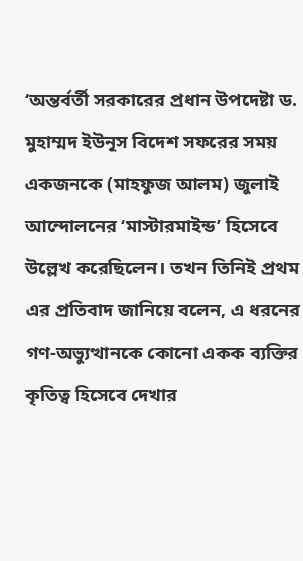‘অন্তর্বর্তী সরকারের প্রধান উপদেষ্টা ড. মুহাম্মদ ইউনূস বিদেশ সফরের সময় একজনকে (মাহফুজ আলম) জুলাই আন্দোলনের ‘মাস্টারমাইন্ড’ হিসেবে উল্লেখ করেছিলেন। তখন তিনিই প্রথম এর প্রতিবাদ জানিয়ে বলেন, এ ধরনের গণ-অভ্যুত্থানকে কোনো একক ব্যক্তির কৃতিত্ব হিসেবে দেখার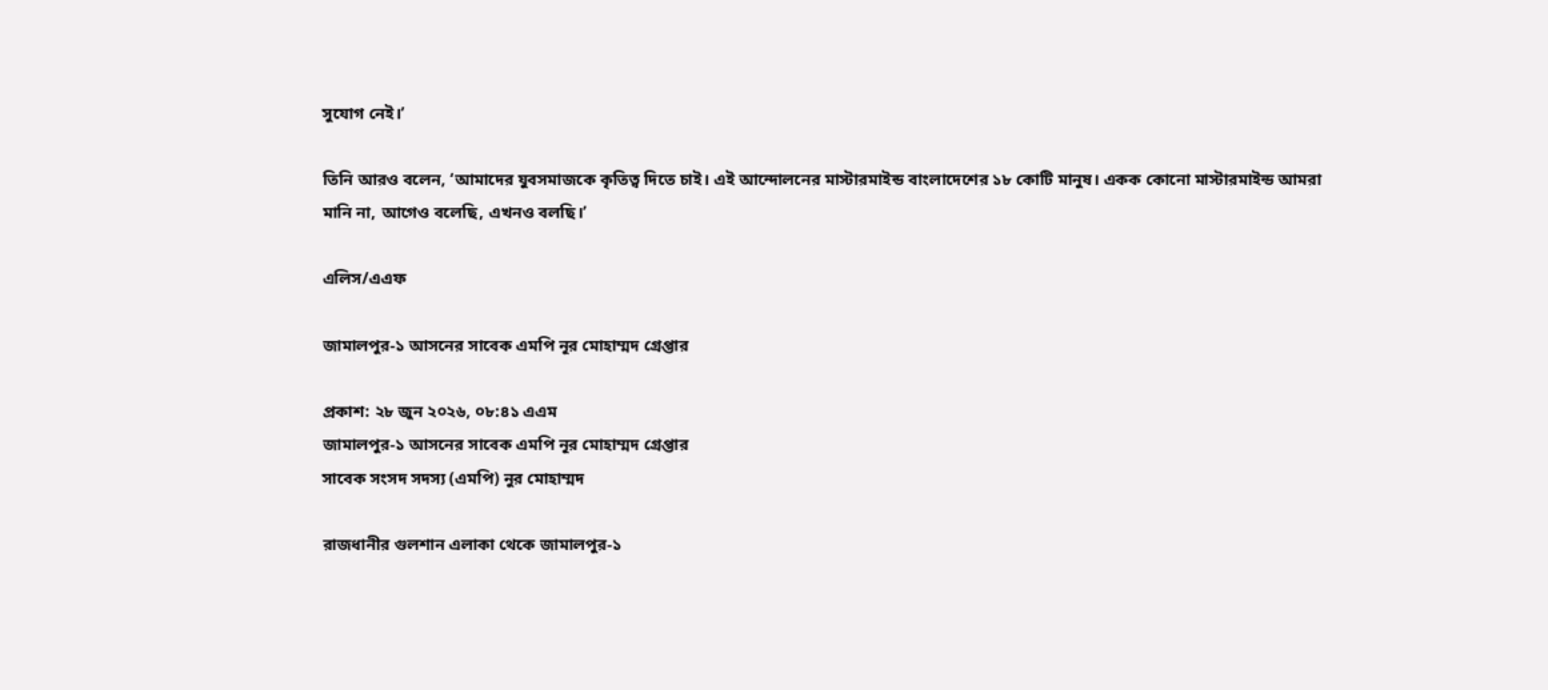সুযোগ নেই।’

তিনি আরও বলেন, ‘আমাদের যুবসমাজকে কৃতিত্ব দিতে চাই। এই আন্দোলনের মাস্টারমাইন্ড বাংলাদেশের ১৮ কোটি মানুষ। একক কোনো মাস্টারমাইন্ড আমরা মানি না, আগেও বলেছি, এখনও বলছি।’

এলিস/এএফ

জামালপুর-১ আসনের সাবেক এমপি নূর মোহাম্মদ গ্রেপ্তার

প্রকাশ: ২৮ জুন ২০২৬, ০৮:৪১ এএম
জামালপুর-১ আসনের সাবেক এমপি নূর মোহাম্মদ গ্রেপ্তার
সাবেক সংসদ সদস্য (এমপি) নুর মোহাম্মদ

রাজধানীর গুলশান এলাকা থেকে জামালপুর-১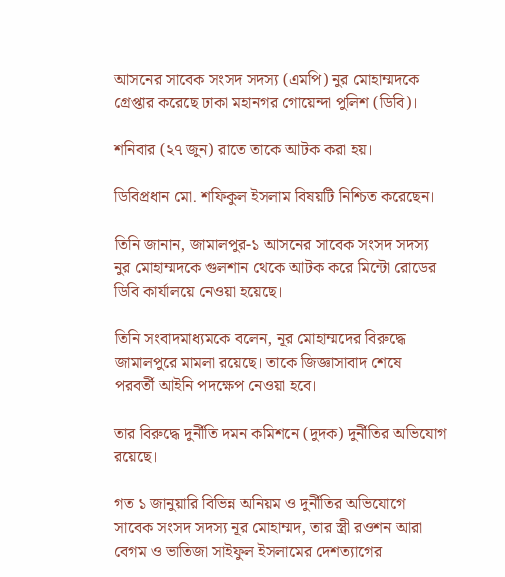আসনের সাবেক সংসদ সদস্য (এমপি) নুর মোহাম্মদকে গ্রেপ্তার করেছে ঢাকা মহানগর গোয়েন্দা পুলিশ (ডিবি)।

শনিবার (২৭ জুন) রাতে তাকে আটক করা হয়।

ডিবিপ্রধান মো. শফিকুল ইসলাম বিষয়টি নিশ্চিত করেছেন।

তিনি জানান, জামালপুর-১ আসনের সাবেক সংসদ সদস্য নুর মোহাম্মদকে গুলশান থেকে আটক করে মিন্টো রোডের ডিবি কার্যালয়ে নেওয়া হয়েছে।

তিনি সংবাদমাধ্যমকে বলেন, নূর মোহাম্মদের বিরুদ্ধে জামালপুরে মামলা রয়েছে। তাকে জিজ্ঞাসাবাদ শেষে পরবর্তী আইনি পদক্ষেপ নেওয়া হবে।

তার বিরুদ্ধে দুর্নীতি দমন কমিশনে (দুদক) দুর্নীতির অভিযোগ রয়েছে।

গত ১ জানুয়ারি বিভিন্ন অনিয়ম ও দুর্নীতির অভিযোগে সাবেক সংসদ সদস্য নূর মোহাম্মদ, তার স্ত্রী রওশন আরা বেগম ও ভাতিজা সাইফুল ইসলামের দেশত্যাগের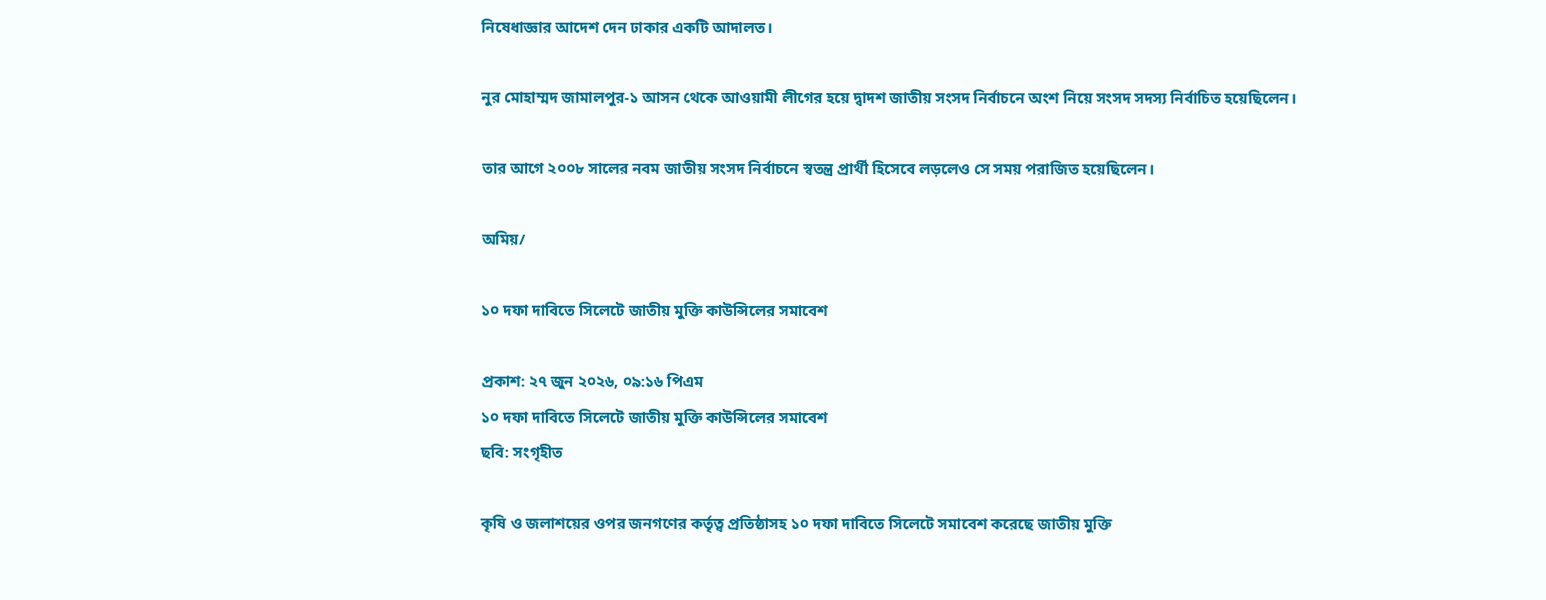নিষেধাজ্ঞার আদেশ দেন ঢাকার একটি আদালত।

নুর মোহাম্মদ জামালপুর-১ আসন থেকে আওয়ামী লীগের হয়ে দ্বাদশ জাতীয় সংসদ নির্বাচনে অংশ নিয়ে সংসদ সদস্য নির্বাচিত হয়েছিলেন।

তার আগে ২০০৮ সালের নবম জাতীয় সংসদ নির্বাচনে স্বতন্ত্র প্রার্থী হিসেবে লড়লেও সে সময় পরাজিত হয়েছিলেন।

অমিয়/

১০ দফা দাবিতে সিলেটে জাতীয় মুক্তি কাউন্সিলের সমাবেশ

প্রকাশ: ২৭ জুন ২০২৬, ০৯:১৬ পিএম
১০ দফা দাবিতে সিলেটে জাতীয় মুক্তি কাউন্সিলের সমাবেশ
ছবি: সংগৃহীত

কৃষি ও জলাশয়ের ওপর জনগণের কর্তৃত্ব প্রতিষ্ঠাসহ ১০ দফা দাবিতে সিলেটে সমাবেশ করেছে জাতীয় মুক্তি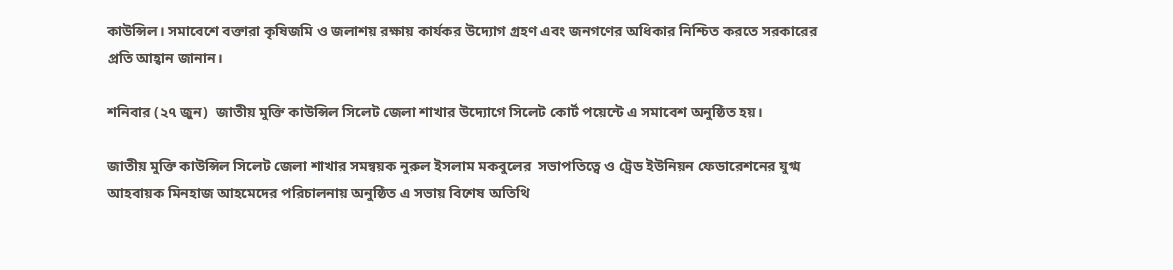কাউন্সিল। সমাবেশে বক্তারা কৃষিজমি ও জলাশয় রক্ষায় কার্যকর উদ্যোগ গ্রহণ এবং জনগণের অধিকার নিশ্চিত করতে সরকারের প্রতি আহ্বান জানান।

শনিবার (২৭ জুন)  জাতীয় মুক্তি কাউন্সিল সিলেট জেলা শাখার উদ্যোগে সিলেট কোর্ট পয়েন্টে এ সমাবেশ অনুষ্ঠিত হয়।

জাতীয় মুক্তি কাউন্সিল সিলেট জেলা শাখার সমন্বয়ক নুরুল ইসলাম মকবুলের  সভাপতিত্বে ও ট্রেড ইউনিয়ন ফেডারেশনের যুগ্ম আহবায়ক মিনহাজ আহমেদের পরিচালনায় অনুষ্ঠিত এ সভায় বিশেষ অতিথি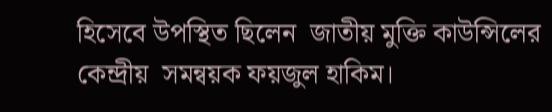হিসেবে উপস্থিত ছিলেন  জাতীয় মুক্তি কাউন্সিলের কেন্দ্রীয়  সমন্বয়ক ফয়জুল হাকিম।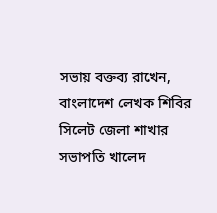সভায় বক্তব্য রাখেন, বাংলাদেশ লেখক শিবির সিলেট জেলা শাখার সভাপতি খালেদ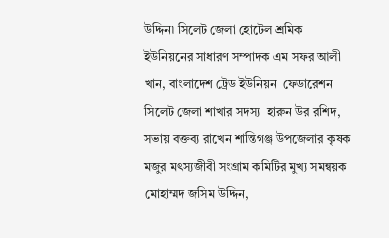উদ্দিন৷ সিলেট জেলা হোটেল শ্রমিক ইউনিয়নের সাধারণ সম্পাদক এম সফর আলী খান, বাংলাদেশ ট্রেড ইউনিয়ন  ফেডারেশন  সিলেট জেলা শাখার সদস্য  হারুন উর রশিদ, সভায় বক্তব্য রাখেন শান্তিগঞ্জ উপজেলার কৃষক মজুর মৎস্যজীবী সংগ্রাম কমিটির মুখ্য সমন্বয়ক মোহাম্মদ জসিম উদ্দিন,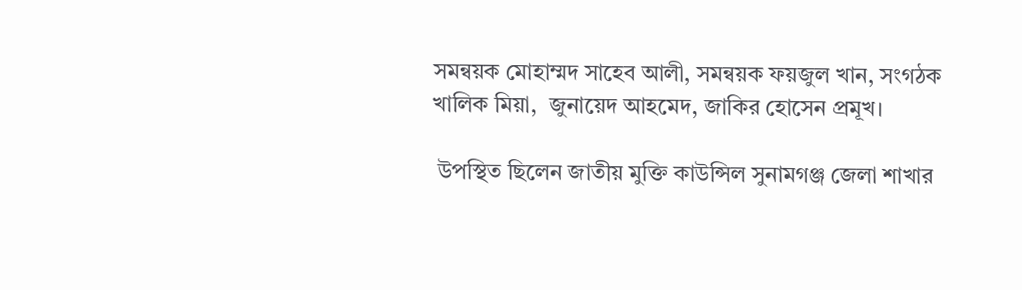সমন্বয়ক মোহাম্মদ সাহেব আলী, সমন্বয়ক ফয়জুল খান, সংগঠক  খালিক মিয়া,  জুনায়েদ আহমেদ, জাকির হোসেন প্রমূখ।

 উপস্থিত ছিলেন জাতীয় মুক্তি কাউন্সিল সুনামগঞ্জ জেলা শাখার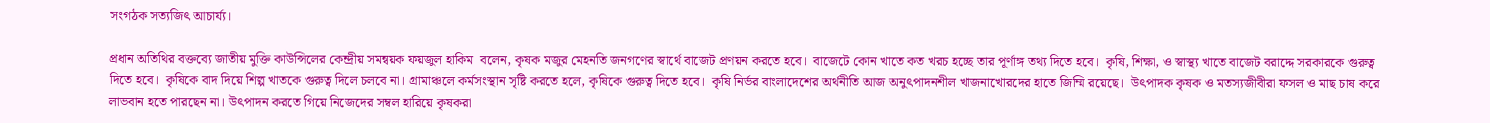সংগঠক সত্যজিৎ আচার্য্য।

প্রধান অতিথির বক্তব্যে জাতীয় মুক্তি কাউন্সিলের কেন্দ্রীয় সমন্বয়ক ফয়জুল হাকিম  বলেন, কৃষক মজুর মেহনতি জনগণের স্বার্থে বাজেট প্রণয়ন করতে হবে।  বাজেটে কোন খাতে কত খরচ হচ্ছে তার পূর্ণাঙ্গ তথ্য দিতে হবে।  কৃষি, শিক্ষা, ও স্বাস্থ্য খাতে বাজেট বরাদ্দে সরকারকে গুরুত্ব দিতে হবে।  কৃষিকে বাদ দিয়ে শিল্প খাতকে গুরুত্ব দিলে চলবে না। গ্রামাঞ্চলে কর্মসংস্থান সৃষ্টি করতে হলে, কৃষিকে গুরুত্ব দিতে হবে।  কৃষি নির্ভর বাংলাদেশের অর্থনীতি আজ অনুৎপাদনশীল খাজনাখোরদের হাতে জিম্মি রয়েছে।  উৎপাদক কৃষক ও মতস্যজীবীরা ফসল ও মাছ চাষ করে  লাভবান হতে পারছেন না। উৎপাদন করতে গিয়ে নিজেদের সম্বল হারিয়ে কৃষকরা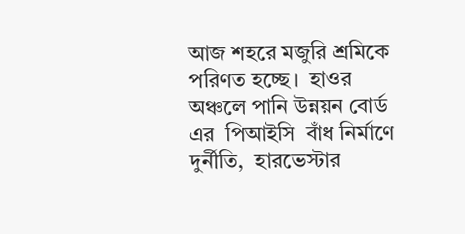আজ শহরে মজুরি শ্রমিকে পরিণত হচ্ছে।  হাওর অঞ্চলে পানি উন্নয়ন বোর্ড  এর  পিআইসি  বাঁধ নির্মাণে  দুর্নীতি,  হারভেস্টার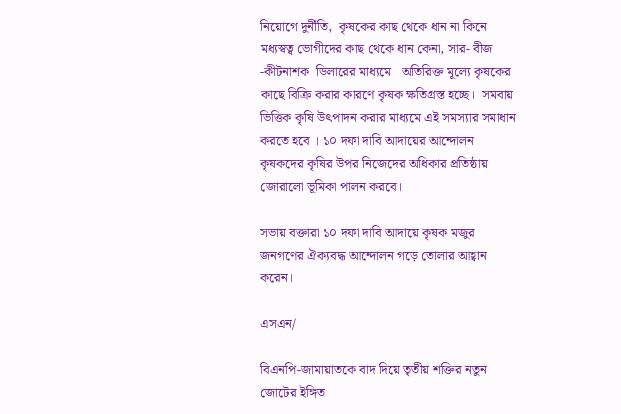নিয়োগে দুর্নীতি,  কৃষকের কাছ থেকে ধান না কিনে মধ্যস্বত্ব ভোগীদের কাছ থেকে ধান কেনা, সার- বীজ -কীটনাশক  ডিলারের মাধ্যমে   অতিরিক্ত মূল্যে কৃষকের কাছে বিক্রি করার কারণে কৃষক ক্ষতিগ্রস্ত হচ্ছে।  সমবায় ভিত্তিক কৃষি উৎপাদন করার মাধ্যমে এই সমস্যার সমাধান করতে হবে । ১০ দফা দাবি আদায়ের আন্দোলন কৃষকদের কৃষির উপর নিজেদের অধিকার প্রতিষ্ঠায় জোরালো ভূমিকা পালন করবে।

সভায় বক্তারা ১০ দফা দাবি আদায়ে কৃষক মজুর জনগণের ঐক্যবদ্ধ আন্দোলন গড়ে তোলার আহ্বান করেন।

এসএন/

বিএনপি-জামায়াতকে বাদ দিয়ে তৃতীয় শক্তির নতুন জোটের ইঙ্গিত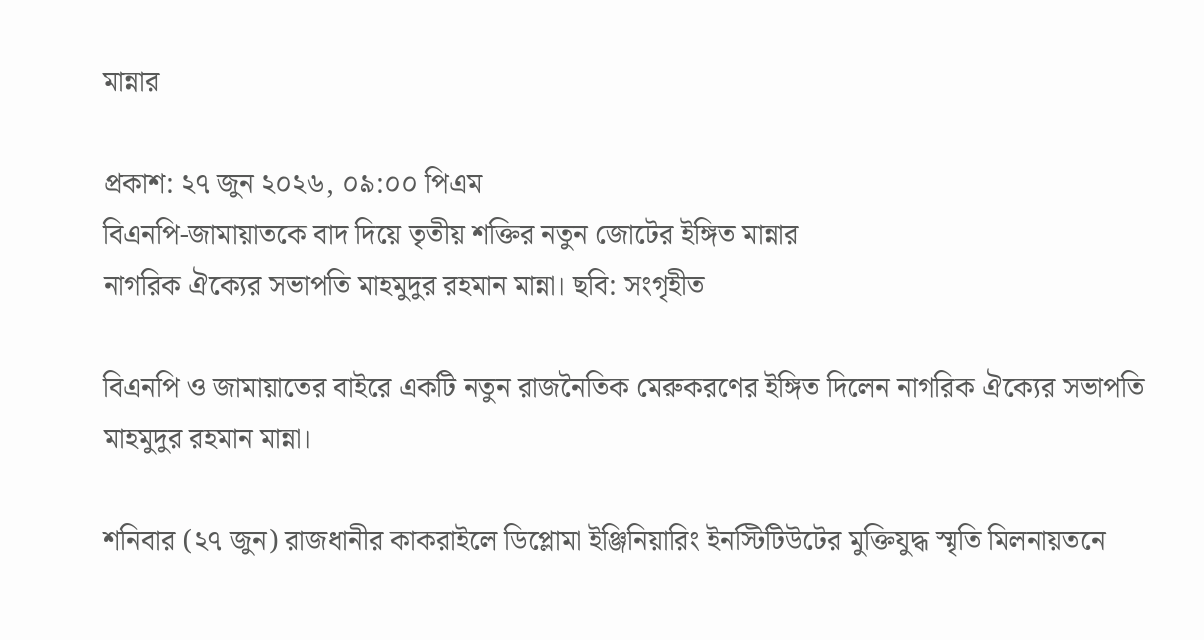মান্নার

প্রকাশ: ২৭ জুন ২০২৬, ০৯:০০ পিএম
বিএনপি-জামায়াতকে বাদ দিয়ে তৃতীয় শক্তির নতুন জোটের ইঙ্গিত মান্নার
নাগরিক ঐক্যের সভাপতি মাহমুদুর রহমান মান্না। ছবি: সংগৃহীত

বিএনপি ও জামায়াতের বাইরে একটি নতুন রাজনৈতিক মেরুকরণের ইঙ্গিত দিলেন নাগরিক ঐক্যের সভাপতি মাহমুদুর রহমান মান্না।

শনিবার (২৭ জুন) রাজধানীর কাকরাইলে ডিপ্লোমা ইঞ্জিনিয়ারিং ইনস্টিটিউটের মুক্তিযুদ্ধ স্মৃতি মিলনায়তনে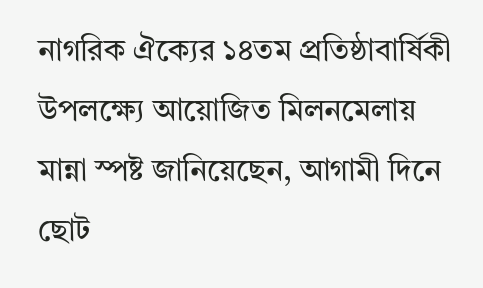নাগরিক ঐক্যের ১৪তম প্রতিষ্ঠাবার্ষিকী উপলক্ষ্যে আয়োজিত মিলনমেলায় মান্না স্পষ্ট জানিয়েছেন, আগামী দিনে ছোট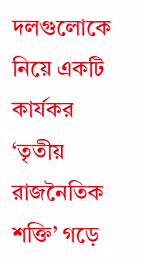দলগুলোকে নিয়ে একটি কার্যকর ‘তৃতীয় রাজনৈতিক শক্তি’ গড়ে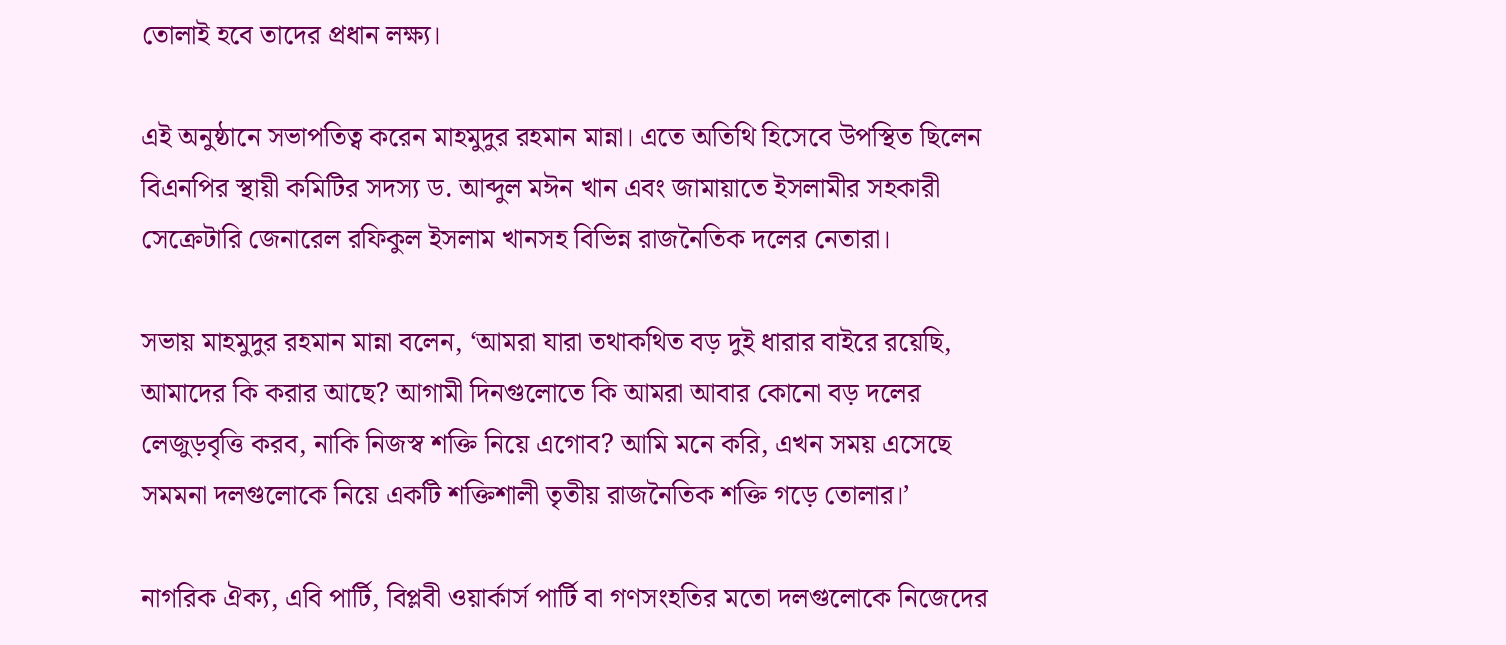তোলাই হবে তাদের প্রধান লক্ষ্য।

এই অনুষ্ঠানে সভাপতিত্ব করেন মাহমুদুর রহমান মান্না। এতে অতিথি হিসেবে উপস্থিত ছিলেন বিএনপির স্থায়ী কমিটির সদস্য ড. আব্দুল মঈন খান এবং জামায়াতে ইসলামীর সহকারী সেক্রেটারি জেনারেল রফিকুল ইসলাম খানসহ বিভিন্ন রাজনৈতিক দলের নেতারা।

সভায় মাহমুদুর রহমান মান্না বলেন, ‘আমরা যারা তথাকথিত বড় দুই ধারার বাইরে রয়েছি, আমাদের কি করার আছে? আগামী দিনগুলোতে কি আমরা আবার কোনো বড় দলের লেজুড়বৃত্তি করব, নাকি নিজস্ব শক্তি নিয়ে এগোব? আমি মনে করি, এখন সময় এসেছে সমমনা দলগুলোকে নিয়ে একটি শক্তিশালী তৃতীয় রাজনৈতিক শক্তি গড়ে তোলার।’

নাগরিক ঐক্য, এবি পার্টি, বিপ্লবী ওয়ার্কার্স পার্টি বা গণসংহতির মতো দলগুলোকে নিজেদের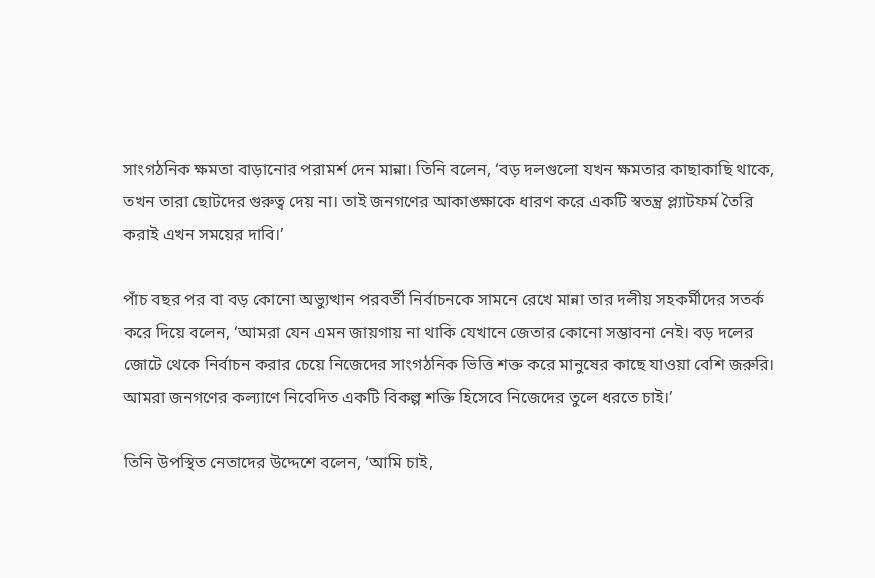সাংগঠনিক ক্ষমতা বাড়ানোর পরামর্শ দেন মান্না। তিনি বলেন, ‘বড় দলগুলো যখন ক্ষমতার কাছাকাছি থাকে, তখন তারা ছোটদের গুরুত্ব দেয় না। তাই জনগণের আকাঙ্ক্ষাকে ধারণ করে একটি স্বতন্ত্র প্ল্যাটফর্ম তৈরি করাই এখন সময়ের দাবি।’

পাঁচ বছর পর বা বড় কোনো অভ্যুত্থান পরবর্তী নির্বাচনকে সামনে রেখে মান্না তার দলীয় সহকর্মীদের সতর্ক করে দিয়ে বলেন, ‘আমরা যেন এমন জায়গায় না থাকি যেখানে জেতার কোনো সম্ভাবনা নেই। বড় দলের জোটে থেকে নির্বাচন করার চেয়ে নিজেদের সাংগঠনিক ভিত্তি শক্ত করে মানুষের কাছে যাওয়া বেশি জরুরি। আমরা জনগণের কল্যাণে নিবেদিত একটি বিকল্প শক্তি হিসেবে নিজেদের তুলে ধরতে চাই।’

তিনি উপস্থিত নেতাদের উদ্দেশে বলেন, ‘আমি চাই,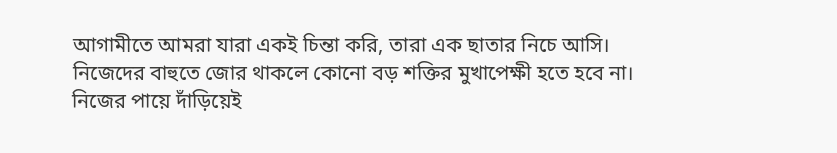আগামীতে আমরা যারা একই চিন্তা করি, তারা এক ছাতার নিচে আসি। নিজেদের বাহুতে জোর থাকলে কোনো বড় শক্তির মুখাপেক্ষী হতে হবে না। নিজের পায়ে দাঁড়িয়েই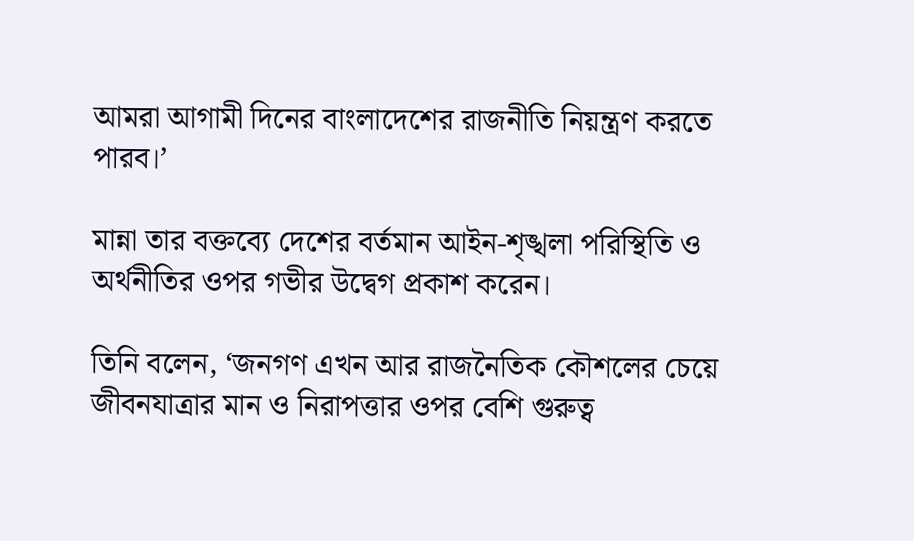আমরা আগামী দিনের বাংলাদেশের রাজনীতি নিয়ন্ত্রণ করতে পারব।’

মান্না তার বক্তব্যে দেশের বর্তমান আইন-শৃঙ্খলা পরিস্থিতি ও অর্থনীতির ওপর গভীর উদ্বেগ প্রকাশ করেন।

তিনি বলেন, ‘জনগণ এখন আর রাজনৈতিক কৌশলের চেয়ে জীবনযাত্রার মান ও নিরাপত্তার ওপর বেশি গুরুত্ব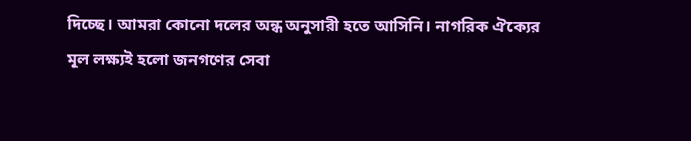দিচ্ছে। আমরা কোনো দলের অন্ধ অনুসারী হতে আসিনি। নাগরিক ঐক্যের মূল লক্ষ্যই হলো জনগণের সেবা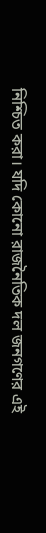নিশ্চিত করা। যদি কোনো রাজনৈতিক দল জনগণের এই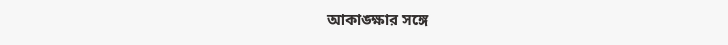আকাঙ্ক্ষার সঙ্গে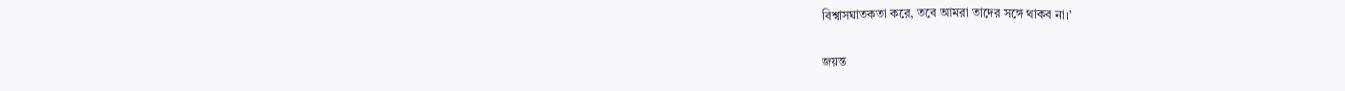বিশ্বাসঘাতকতা করে, তবে আমরা তাদের সঙ্গে থাকব না।’

জয়ন্ত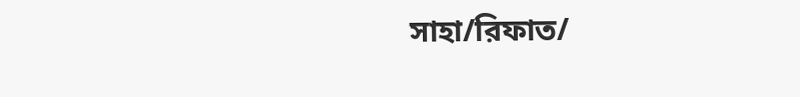সাহা/রিফাত/